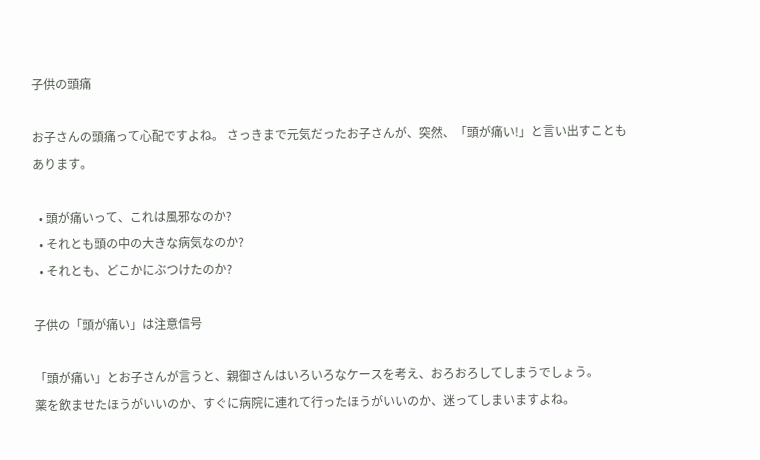子供の頭痛

お子さんの頭痛って心配ですよね。 さっきまで元気だったお子さんが、突然、「頭が痛い!」と言い出すこともあります。

  • 頭が痛いって、これは風邪なのか?
  • それとも頭の中の大きな病気なのか?
  • それとも、どこかにぶつけたのか?

子供の「頭が痛い」は注意信号

「頭が痛い」とお子さんが言うと、親御さんはいろいろなケースを考え、おろおろしてしまうでしょう。
薬を飲ませたほうがいいのか、すぐに病院に連れて行ったほうがいいのか、迷ってしまいますよね。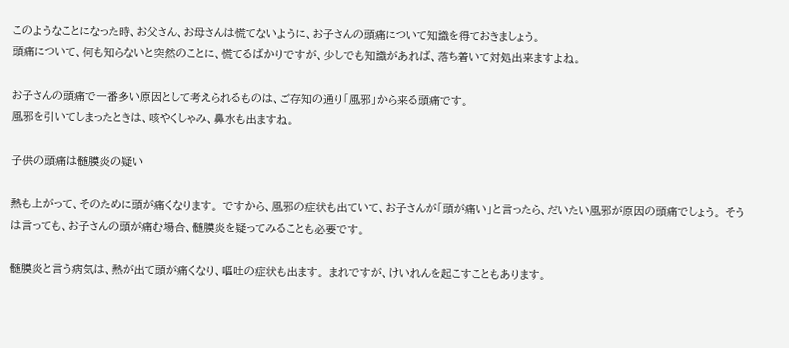このようなことになった時、お父さん、お母さんは慌てないように、お子さんの頭痛について知識を得ておきましょう。
頭痛について、何も知らないと突然のことに、慌てるばかりですが、少しでも知識があれば、落ち着いて対処出来ますよね。

お子さんの頭痛で一番多い原因として考えられるものは、ご存知の通り「風邪」から来る頭痛です。
風邪を引いてしまったときは、咳やくしゃみ、鼻水も出ますね。

子供の頭痛は髄膜炎の疑い

熱も上がって、そのために頭が痛くなります。 ですから、風邪の症状も出ていて、お子さんが「頭が痛い」と言ったら、だいたい風邪が原因の頭痛でしょう。 そうは言っても、お子さんの頭が痛む場合、髄膜炎を疑ってみることも必要です。

髄膜炎と言う病気は、熱が出て頭が痛くなり、嘔吐の症状も出ます。 まれですが、けいれんを起こすこともあります。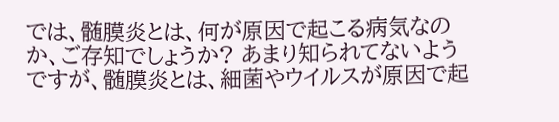では、髄膜炎とは、何が原因で起こる病気なのか、ご存知でしょうか? あまり知られてないようですが、髄膜炎とは、細菌やウイルスが原因で起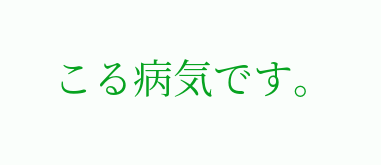こる病気です。